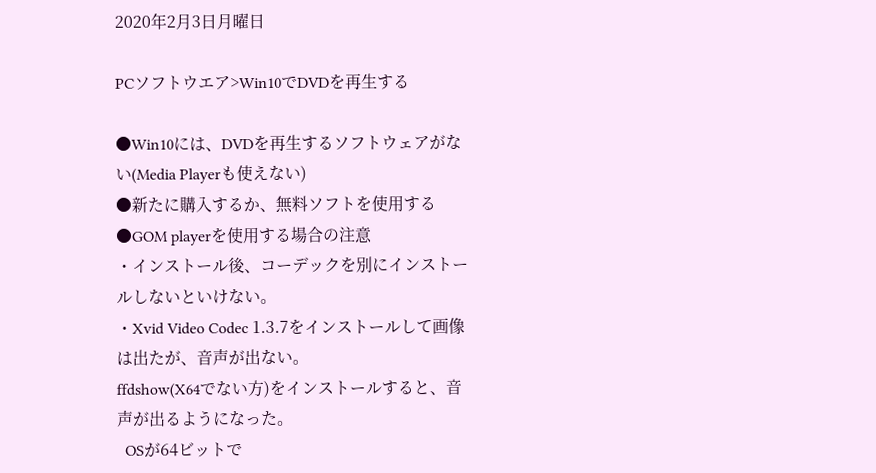2020年2月3日月曜日

PCソフトウエア>Win10でDVDを再生する

●Win10には、DVDを再生するソフトウェアがない(Media Playerも使えない)
●新たに購入するか、無料ソフトを使用する
●GOM playerを使用する場合の注意
・インストール後、コーデックを別にインストールしないといけない。
・Xvid Video Codec 1.3.7をインストールして画像は出たが、音声が出ない。
ffdshow(X64でない方)をインストールすると、音声が出るようになった。
  OSが64ビットで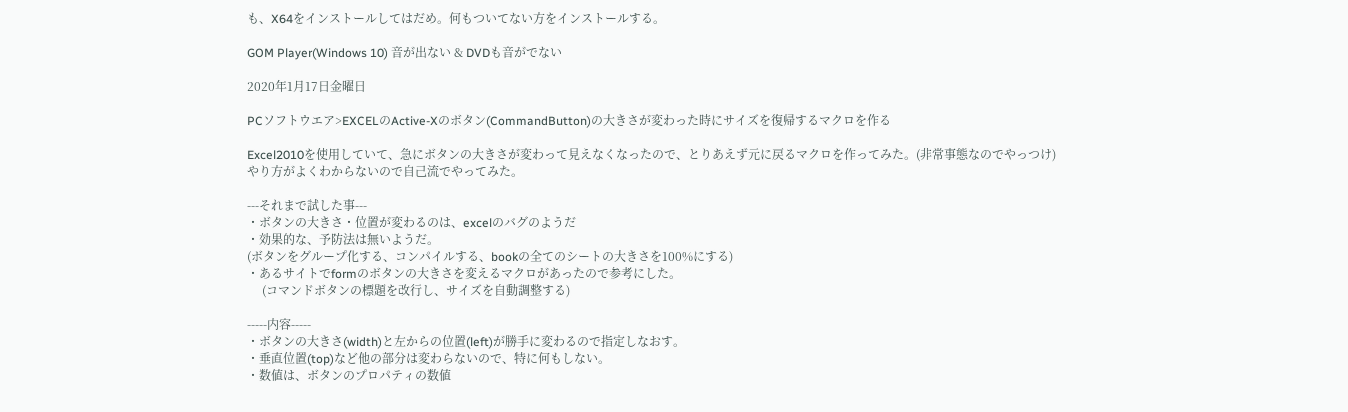も、X64をインストールしてはだめ。何もついてない方をインストールする。

GOM Player(Windows 10) 音が出ない & DVDも音がでない

2020年1月17日金曜日

PCソフトウエア>EXCELのActive-Xのボタン(CommandButton)の大きさが変わった時にサイズを復帰するマクロを作る

Excel2010を使用していて、急にボタンの大きさが変わって見えなくなったので、とりあえず元に戻るマクロを作ってみた。(非常事態なのでやっつけ)
やり方がよくわからないので自己流でやってみた。

---それまで試した事---
・ボタンの大きさ・位置が変わるのは、excelのバグのようだ
・効果的な、予防法は無いようだ。
(ボタンをグループ化する、コンパイルする、bookの全てのシートの大きさを100%にする)
・あるサイトでformのボタンの大きさを変えるマクロがあったので参考にした。
     (コマンドボタンの標題を改行し、サイズを自動調整する)

-----内容-----
・ボタンの大きさ(width)と左からの位置(left)が勝手に変わるので指定しなおす。
・垂直位置(top)など他の部分は変わらないので、特に何もしない。
・数値は、ボタンのプロパティの数値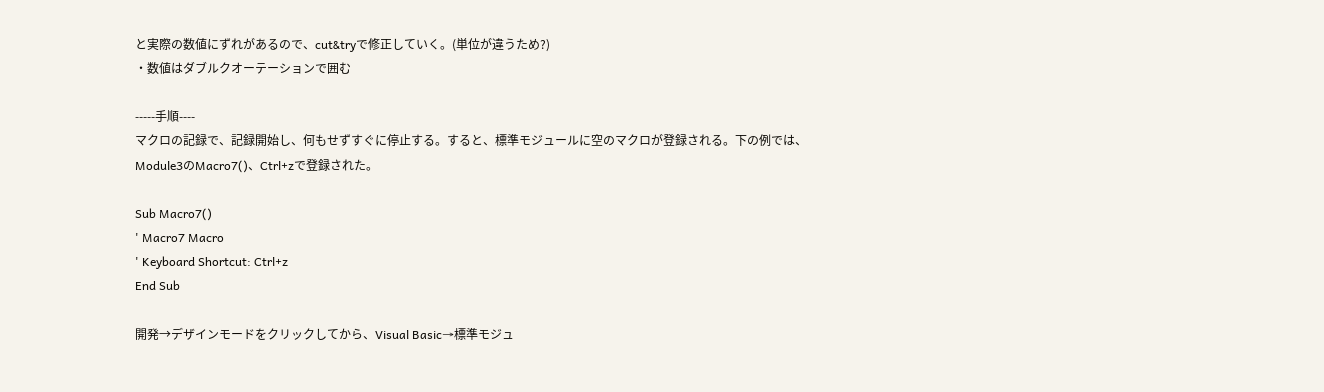と実際の数値にずれがあるので、cut&tryで修正していく。(単位が違うため?)
・数値はダブルクオーテーションで囲む

-----手順----
マクロの記録で、記録開始し、何もせずすぐに停止する。すると、標準モジュールに空のマクロが登録される。下の例では、Module3のMacro7()、Ctrl+zで登録された。

Sub Macro7()
' Macro7 Macro
' Keyboard Shortcut: Ctrl+z
End Sub

開発→デザインモードをクリックしてから、Visual Basic→標準モジュ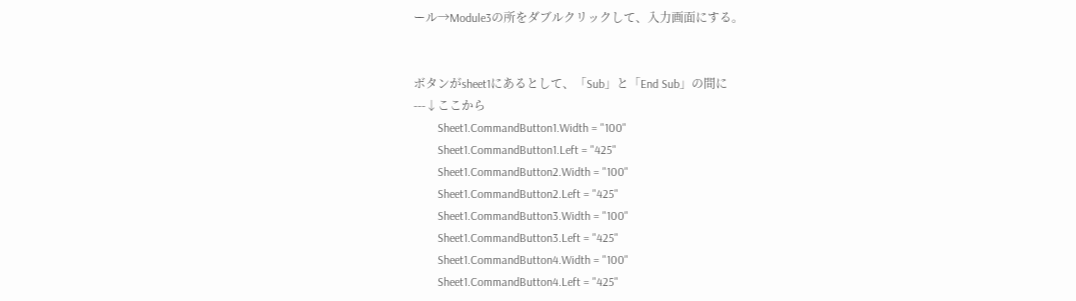ール→Module3の所をダブルクリックして、入力画面にする。


ボタンがsheet1にあるとして、「Sub」と「End Sub」の間に
---↓ここから
        Sheet1.CommandButton1.Width = "100"
        Sheet1.CommandButton1.Left = "425"
        Sheet1.CommandButton2.Width = "100"
        Sheet1.CommandButton2.Left = "425"
        Sheet1.CommandButton3.Width = "100"
        Sheet1.CommandButton3.Left = "425"
        Sheet1.CommandButton4.Width = "100"
        Sheet1.CommandButton4.Left = "425"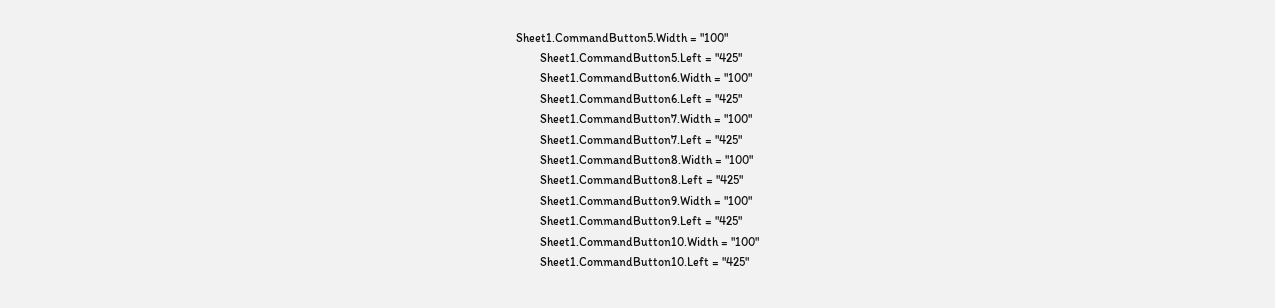Sheet1.CommandButton5.Width = "100"
        Sheet1.CommandButton5.Left = "425"
        Sheet1.CommandButton6.Width = "100"
        Sheet1.CommandButton6.Left = "425"
        Sheet1.CommandButton7.Width = "100"
        Sheet1.CommandButton7.Left = "425"
        Sheet1.CommandButton8.Width = "100"
        Sheet1.CommandButton8.Left = "425"
        Sheet1.CommandButton9.Width = "100"
        Sheet1.CommandButton9.Left = "425"
        Sheet1.CommandButton10.Width = "100"
        Sheet1.CommandButton10.Left = "425"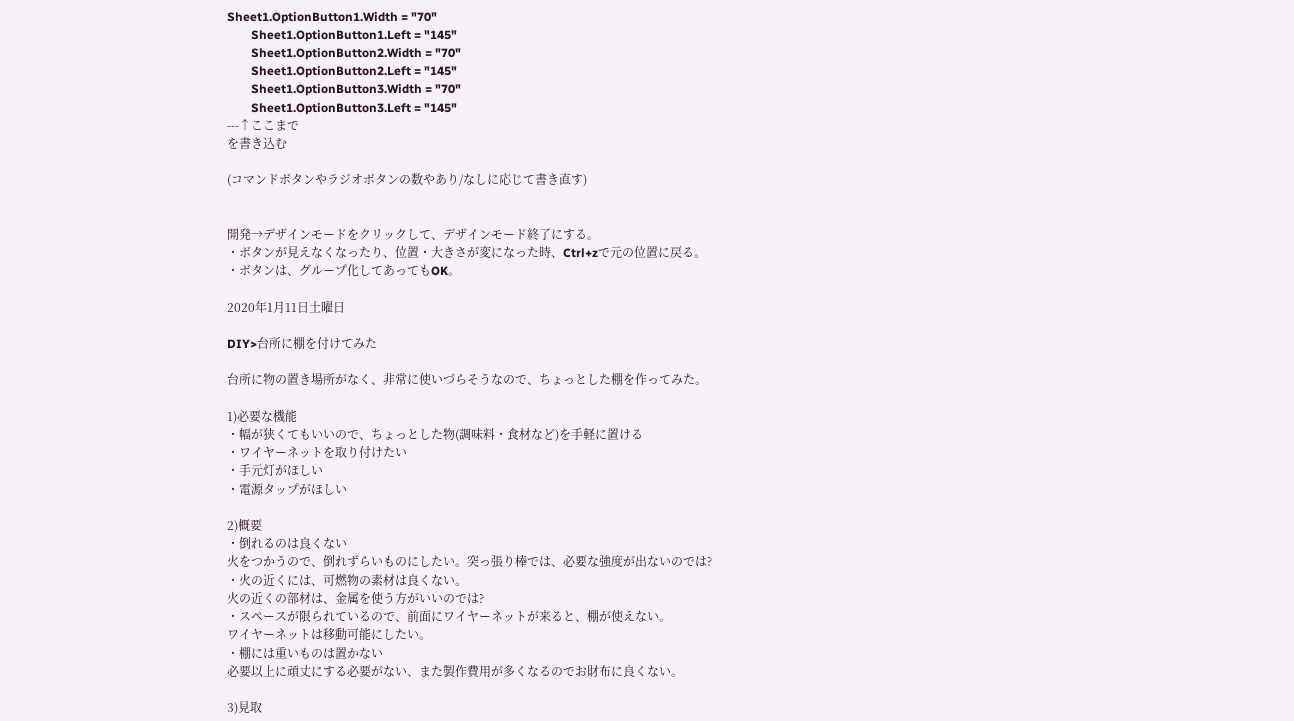Sheet1.OptionButton1.Width = "70"
        Sheet1.OptionButton1.Left = "145"
        Sheet1.OptionButton2.Width = "70"
        Sheet1.OptionButton2.Left = "145"
        Sheet1.OptionButton3.Width = "70"
        Sheet1.OptionButton3.Left = "145"
---↑ここまで
を書き込む

(コマンドボタンやラジオボタンの数やあり/なしに応じて書き直す)


開発→デザインモードをクリックして、デザインモード終了にする。
・ボタンが見えなくなったり、位置・大きさが変になった時、Ctrl+zで元の位置に戻る。
・ボタンは、グループ化してあってもOK。

2020年1月11日土曜日

DIY>台所に棚を付けてみた

台所に物の置き場所がなく、非常に使いづらそうなので、ちょっとした棚を作ってみた。

1)必要な機能
・幅が狭くてもいいので、ちょっとした物(調味料・食材など)を手軽に置ける
・ワイヤーネットを取り付けたい
・手元灯がほしい
・電源タップがほしい

2)概要
・倒れるのは良くない
火をつかうので、倒れずらいものにしたい。突っ張り棒では、必要な強度が出ないのでは?
・火の近くには、可燃物の素材は良くない。
火の近くの部材は、金属を使う方がいいのでは?
・スペースが限られているので、前面にワイヤーネットが来ると、棚が使えない。
ワイヤーネットは移動可能にしたい。
・棚には重いものは置かない
必要以上に頑丈にする必要がない、また製作費用が多くなるのでお財布に良くない。

3)見取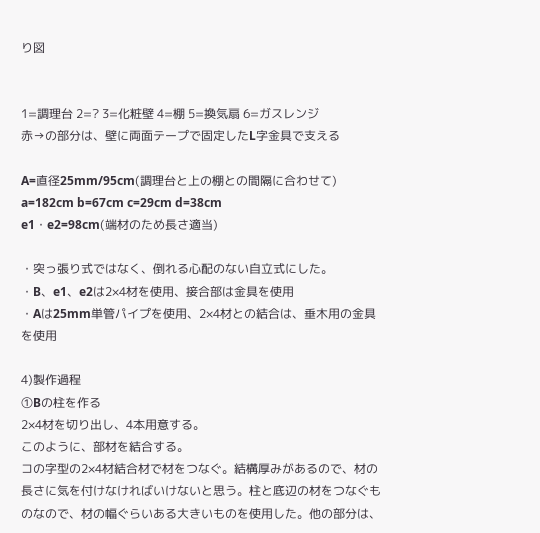り図


1=調理台 2=? 3=化粧壁 4=棚 5=換気扇 6=ガスレンジ
赤→の部分は、壁に両面テープで固定したL字金具で支える

A=直径25mm/95cm(調理台と上の棚との間隔に合わせて)
a=182cm b=67cm c=29cm d=38cm
e1・e2=98cm(端材のため長さ適当)

・突っ張り式ではなく、倒れる心配のない自立式にした。
・B、e1、e2は2×4材を使用、接合部は金具を使用
・Aは25mm単管パイプを使用、2×4材との結合は、垂木用の金具を使用

4)製作過程
①Bの柱を作る
2×4材を切り出し、4本用意する。
このように、部材を結合する。
コの字型の2×4材結合材で材をつなぐ。結構厚みがあるので、材の長さに気を付けなければいけないと思う。柱と底辺の材をつなぐものなので、材の幅ぐらいある大きいものを使用した。他の部分は、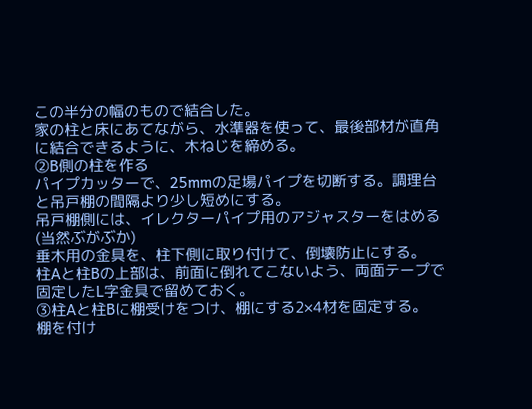この半分の幅のもので結合した。
家の柱と床にあてながら、水準器を使って、最後部材が直角に結合できるように、木ねじを締める。
②B側の柱を作る
パイプカッターで、25mmの足場パイプを切断する。調理台と吊戸棚の間隔より少し短めにする。
吊戸棚側には、イレクターパイプ用のアジャスターをはめる(当然ぶがぶか)
垂木用の金具を、柱下側に取り付けて、倒壊防止にする。
柱Aと柱Bの上部は、前面に倒れてこないよう、両面テープで固定したL字金具で留めておく。
③柱Aと柱Bに棚受けをつけ、棚にする2×4材を固定する。
棚を付け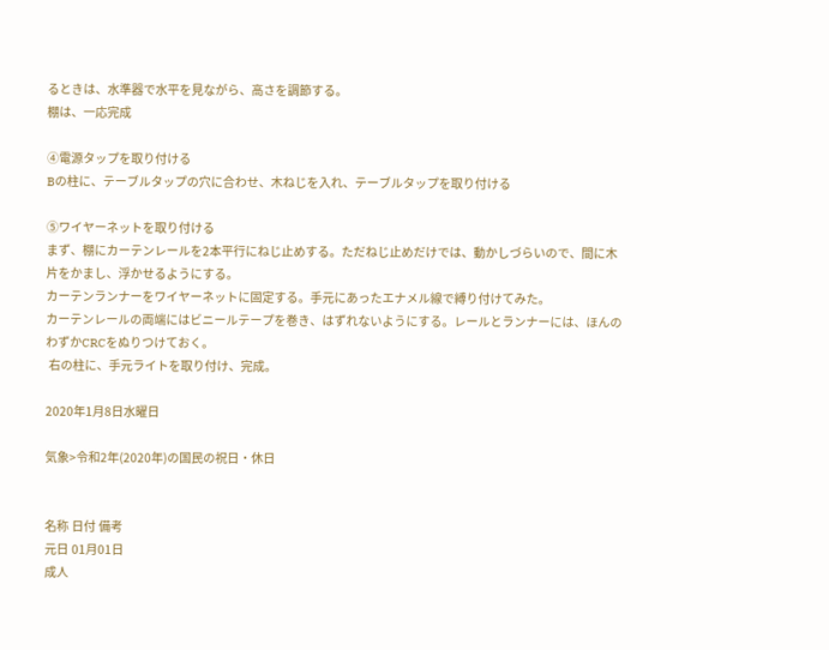るときは、水準器で水平を見ながら、高さを調節する。
棚は、一応完成

④電源タップを取り付ける
Bの柱に、テーブルタップの穴に合わせ、木ねじを入れ、テーブルタップを取り付ける

⑤ワイヤーネットを取り付ける
まず、棚にカーテンレールを2本平行にねじ止めする。ただねじ止めだけでは、動かしづらいので、間に木片をかまし、浮かせるようにする。
カーテンランナーをワイヤーネットに固定する。手元にあったエナメル線で縛り付けてみた。
カーテンレールの両端にはビニールテープを巻き、はずれないようにする。レールとランナーには、ほんのわずかCRCをぬりつけておく。
 右の柱に、手元ライトを取り付け、完成。

2020年1月8日水曜日

気象>令和2年(2020年)の国民の祝日・休日


名称 日付 備考
元日 01月01日
成人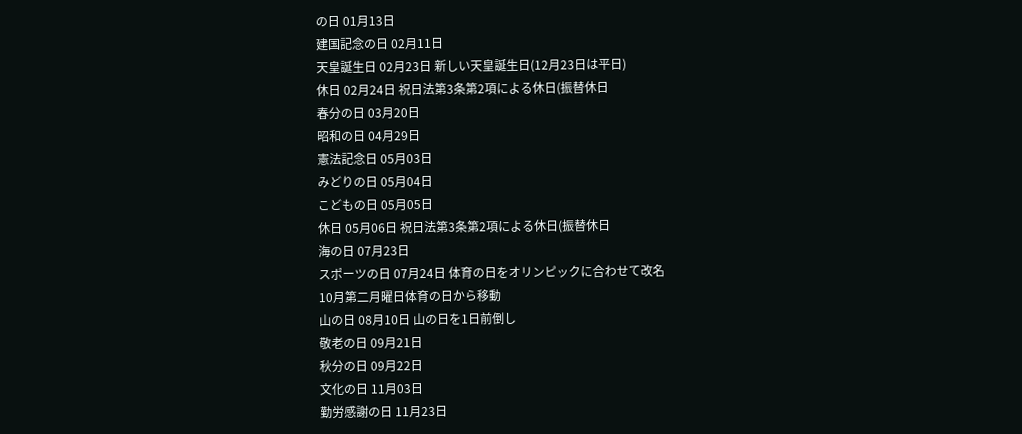の日 01月13日
建国記念の日 02月11日
天皇誕生日 02月23日 新しい天皇誕生日(12月23日は平日)
休日 02月24日 祝日法第3条第2項による休日(振替休日
春分の日 03月20日
昭和の日 04月29日
憲法記念日 05月03日
みどりの日 05月04日
こどもの日 05月05日
休日 05月06日 祝日法第3条第2項による休日(振替休日
海の日 07月23日
スポーツの日 07月24日 体育の日をオリンピックに合わせて改名
10月第二月曜日体育の日から移動
山の日 08月10日 山の日を1日前倒し
敬老の日 09月21日
秋分の日 09月22日
文化の日 11月03日
勤労感謝の日 11月23日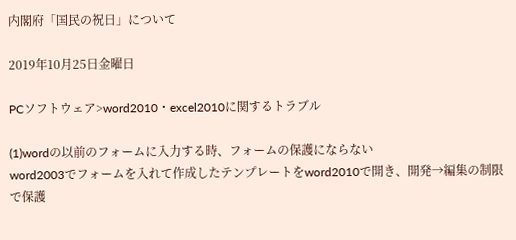内閣府「国民の祝日」について

2019年10月25日金曜日

PCソフトウェア>word2010・excel2010に関するトラブル

(1)wordの以前のフォームに入力する時、フォームの保護にならない
word2003でフォームを入れて作成したテンプレートをword2010で開き、開発→編集の制限で保護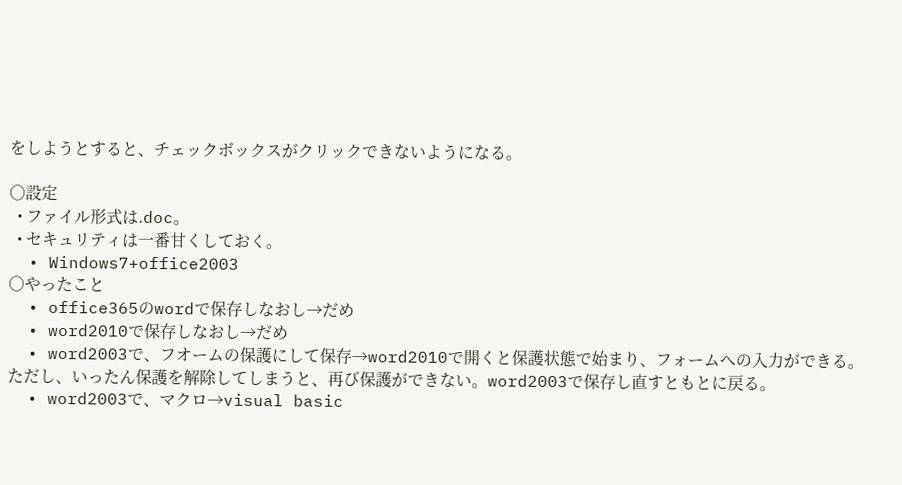をしようとすると、チェックボックスがクリックできないようになる。

○設定
  • ファイル形式は.doc。
  • セキュリティは一番甘くしておく。
  • Windows7+office2003
○やったこと
  • office365のwordで保存しなおし→だめ
  • word2010で保存しなおし→だめ
  • word2003で、フオームの保護にして保存→word2010で開くと保護状態で始まり、フォームへの入力ができる。ただし、いったん保護を解除してしまうと、再び保護ができない。word2003で保存し直すともとに戻る。
  • word2003で、マクロ→visual basic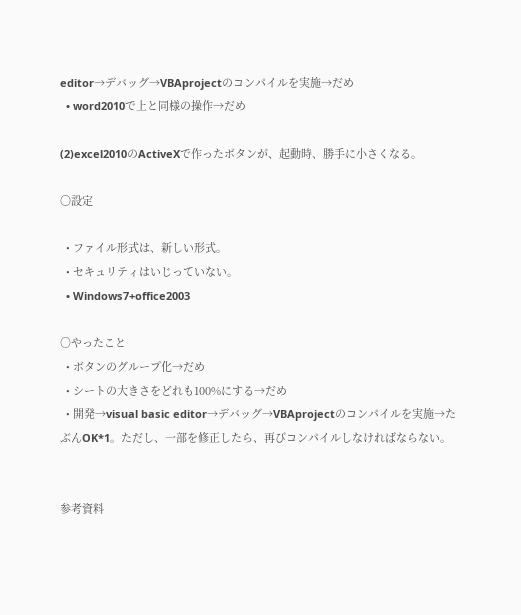editor→デバッグ→VBAprojectのコンパイルを実施→だめ
  • word2010で上と同様の操作→だめ

(2)excel2010のActiveXで作ったボタンが、起動時、勝手に小さくなる。

〇設定

  • ファイル形式は、新しい形式。
  • セキュリティはいじっていない。
  • Windows7+office2003

○やったこと
  • ボタンのグループ化→だめ
  • シートの大きさをどれも100%にする→だめ
  • 開発→visual basic editor→デバッグ→VBAprojectのコンパイルを実施→たぶんOK*1。ただし、一部を修正したら、再びコンパイルしなければならない。


参考資料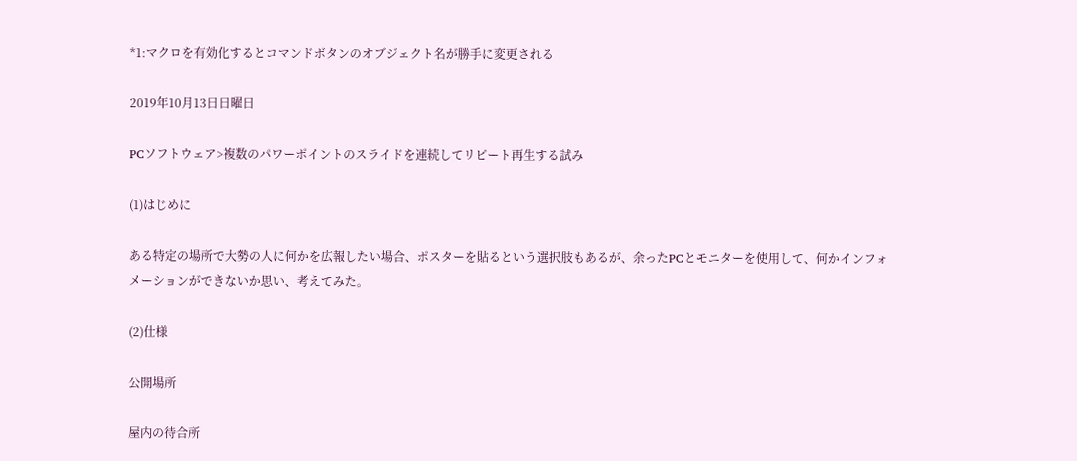*1:マクロを有効化するとコマンドボタンのオブジェクト名が勝手に変更される

2019年10月13日日曜日

PCソフトウェア>複数のパワーポイントのスライドを連続してリピート再生する試み

(1)はじめに

ある特定の場所で大勢の人に何かを広報したい場合、ポスターを貼るという選択肢もあるが、余ったPCとモニターを使用して、何かインフォメーションができないか思い、考えてみた。

(2)仕様

公開場所

屋内の待合所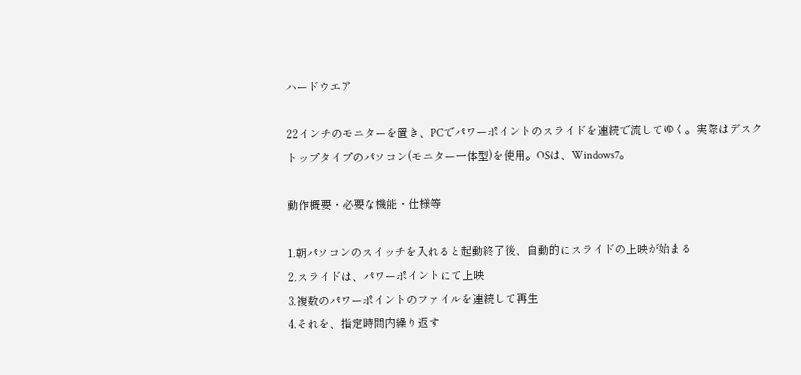ハードウエア

22インチのモニターを置き、PCでパワーポイントのスライドを連続で流してゆく。実際はデスクトップタイプのパソコン(モニター一体型)を使用。OSは、Windows7。

動作概要・必要な機能・仕様等

1.朝パソコンのスイッチを入れると起動終了後、自動的にスライドの上映が始まる
2.スライドは、パワーポイントにて上映
3.複数のパワーポイントのファイルを連続して再生
4.それを、指定時間内繰り返す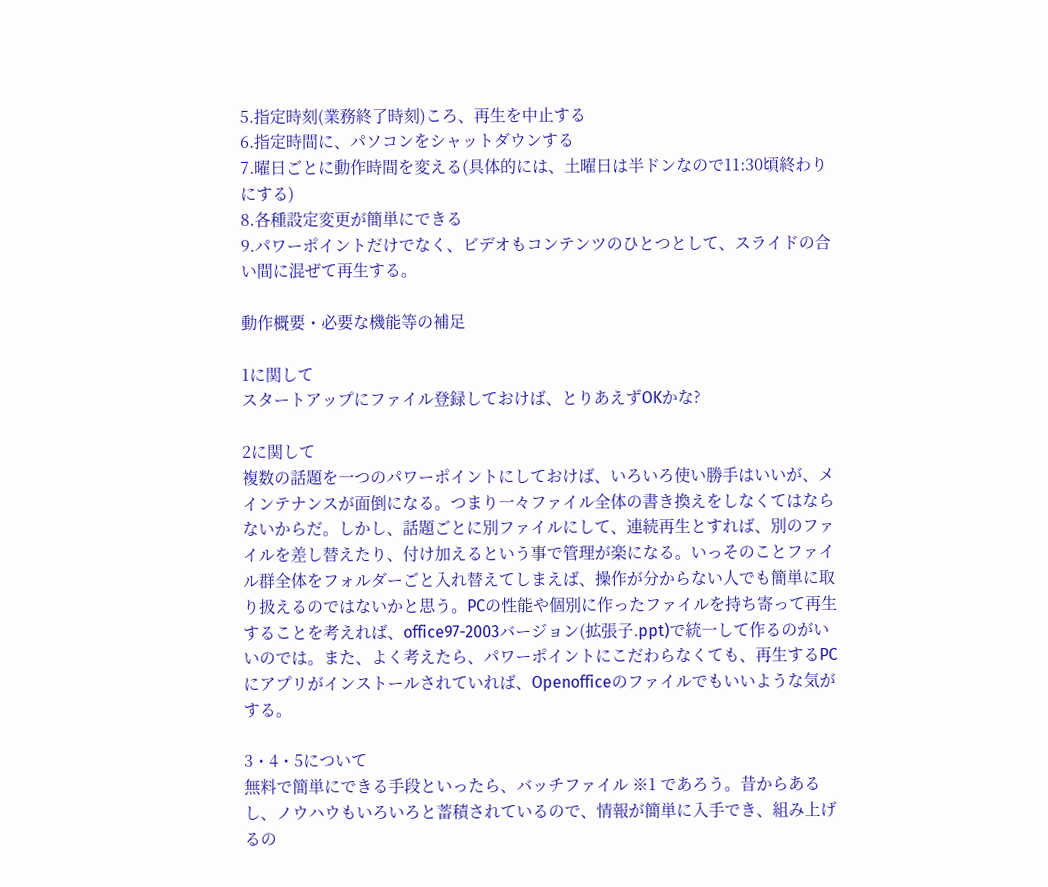5.指定時刻(業務終了時刻)ころ、再生を中止する
6.指定時間に、パソコンをシャットダウンする
7.曜日ごとに動作時間を変える(具体的には、土曜日は半ドンなので11:30頃終わりにする)
8.各種設定変更が簡単にできる
9.パワーポイントだけでなく、ビデオもコンテンツのひとつとして、スライドの合い間に混ぜて再生する。

動作概要・必要な機能等の補足

1に関して
スタートアップにファイル登録しておけば、とりあえずOKかな?

2に関して
複数の話題を一つのパワーポイントにしておけば、いろいろ使い勝手はいいが、メインテナンスが面倒になる。つまり一々ファイル全体の書き換えをしなくてはならないからだ。しかし、話題ごとに別ファイルにして、連続再生とすれば、別のファイルを差し替えたり、付け加えるという事で管理が楽になる。いっそのことファイル群全体をフォルダーごと入れ替えてしまえば、操作が分からない人でも簡単に取り扱えるのではないかと思う。PCの性能や個別に作ったファイルを持ち寄って再生することを考えれば、office97-2003バージョン(拡張子.ppt)で統一して作るのがいいのでは。また、よく考えたら、パワーポイントにこだわらなくても、再生するPCにアプリがインストールされていれば、Openofficeのファイルでもいいような気がする。

3・4・5について
無料で簡単にできる手段といったら、バッチファイル ※1 であろう。昔からあるし、ノウハウもいろいろと蓄積されているので、情報が簡単に入手でき、組み上げるの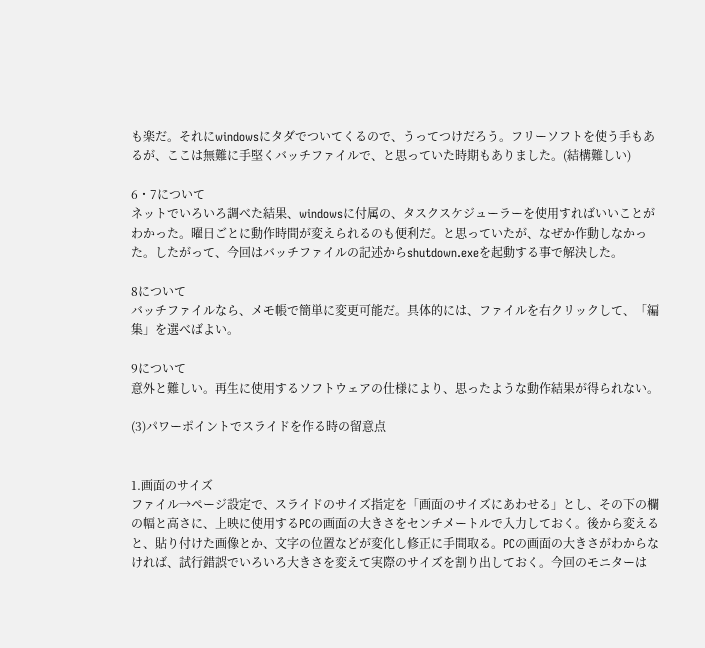も楽だ。それにwindowsにタダでついてくるので、うってつけだろう。フリーソフトを使う手もあるが、ここは無難に手堅くバッチファイルで、と思っていた時期もありました。(結構難しい)

6・7について
ネットでいろいろ調べた結果、windowsに付属の、タスクスケジューラーを使用すればいいことがわかった。曜日ごとに動作時間が変えられるのも便利だ。と思っていたが、なぜか作動しなかった。したがって、今回はバッチファイルの記述からshutdown.exeを起動する事で解決した。

8について
バッチファイルなら、メモ帳で簡単に変更可能だ。具体的には、ファイルを右クリックして、「編集」を選べばよい。

9について
意外と難しい。再生に使用するソフトウェアの仕様により、思ったような動作結果が得られない。

(3)パワーポイントでスライドを作る時の留意点


1.画面のサイズ
ファイル→ページ設定で、スライドのサイズ指定を「画面のサイズにあわせる」とし、その下の欄の幅と高さに、上映に使用するPCの画面の大きさをセンチメートルで入力しておく。後から変えると、貼り付けた画像とか、文字の位置などが変化し修正に手間取る。PCの画面の大きさがわからなければ、試行錯誤でいろいろ大きさを変えて実際のサイズを割り出しておく。今回のモニターは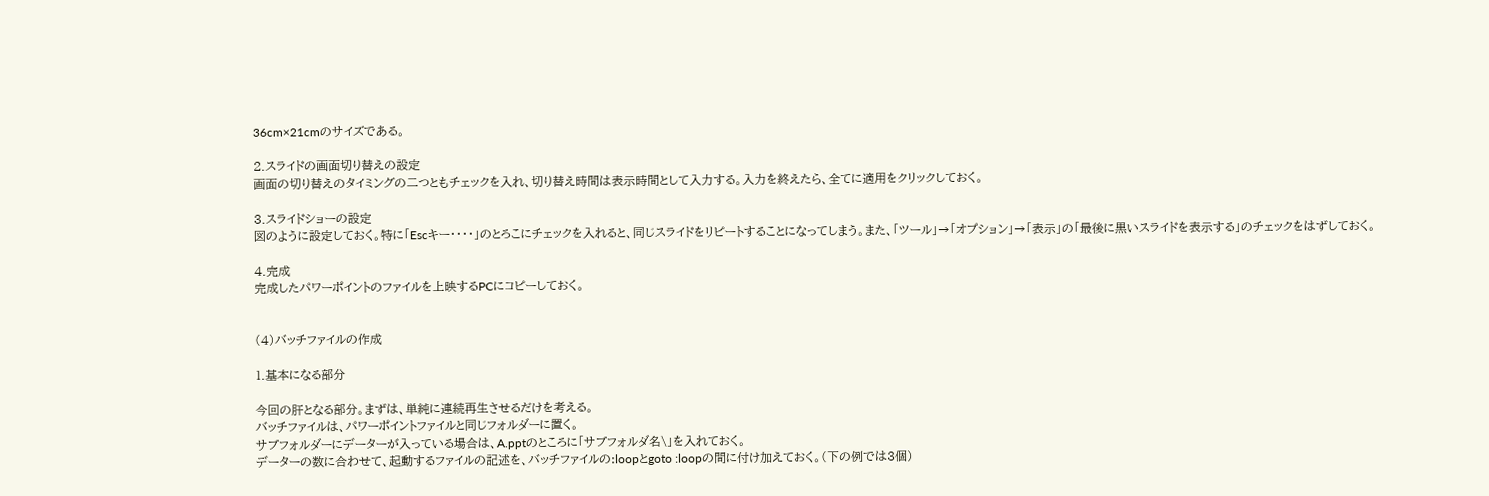36cm×21cmのサイズである。

2.スライドの画面切り替えの設定
画面の切り替えのタイミングの二つともチェックを入れ、切り替え時間は表示時間として入力する。入力を終えたら、全てに適用をクリックしておく。

3.スライドショーの設定
図のように設定しておく。特に「Escキー・・・・」のとろこにチェックを入れると、同じスライドをリピートすることになってしまう。また、「ツール」→「オプション」→「表示」の「最後に黒いスライドを表示する」のチェックをはずしておく。

4.完成
完成したパワーポイントのファイルを上映するPCにコピーしておく。


(4)バッチファイルの作成

1.基本になる部分

今回の肝となる部分。まずは、単純に連続再生させるだけを考える。
バッチファイルは、パワーポイントファイルと同じフォルダーに置く。
サブフォルダーにデーターが入っている場合は、A.pptのところに「サブフォルダ名\」を入れておく。
データーの数に合わせて、起動するファイルの記述を、バッチファイルの:loopとgoto :loopの間に付け加えておく。(下の例では3個)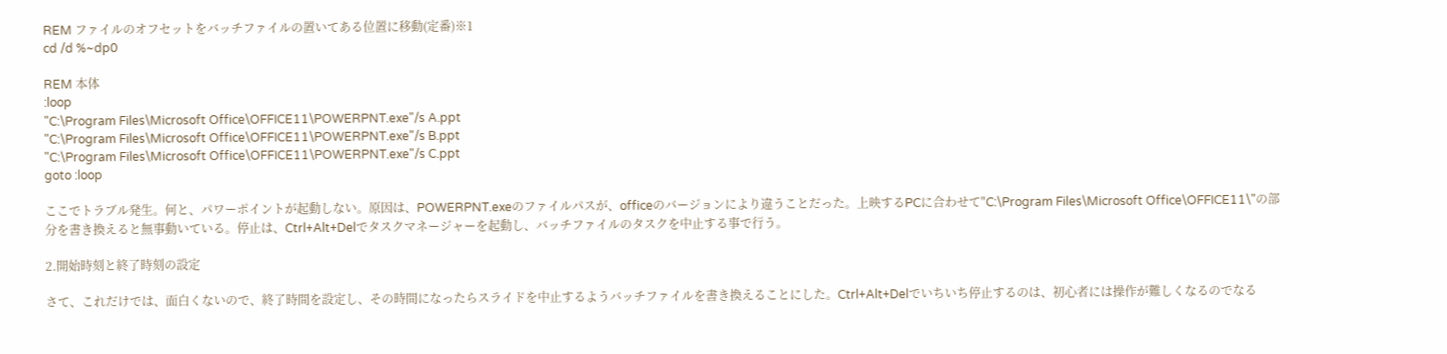REM ファイルのオフセットをバッチファイルの置いてある位置に移動(定番)※1
cd /d %~dp0

REM 本体
:loop
"C:\Program Files\Microsoft Office\OFFICE11\POWERPNT.exe"/s A.ppt
"C:\Program Files\Microsoft Office\OFFICE11\POWERPNT.exe"/s B.ppt
"C:\Program Files\Microsoft Office\OFFICE11\POWERPNT.exe"/s C.ppt
goto :loop

ここでトラブル発生。何と、パワーポイントが起動しない。原因は、POWERPNT.exeのファイルパスが、officeのバージョンにより違うことだった。上映するPCに合わせて"C:\Program Files\Microsoft Office\OFFICE11\"の部分を書き換えると無事動いている。停止は、Ctrl+Alt+Delでタスクマネージャーを起動し、バッチファイルのタスクを中止する事で行う。

2.開始時刻と終了時刻の設定

さて、これだけでは、面白くないので、終了時間を設定し、その時間になったらスライドを中止するようバッチファイルを書き換えることにした。Ctrl+Alt+Delでいちいち停止するのは、初心者には操作が難しくなるのでなる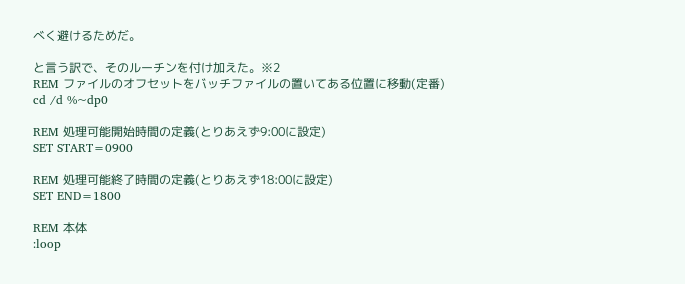べく避けるためだ。

と言う訳で、そのルーチンを付け加えた。※2
REM ファイルのオフセットをバッチファイルの置いてある位置に移動(定番)
cd /d %~dp0

REM 処理可能開始時間の定義(とりあえず9:00に設定)
SET START=0900

REM 処理可能終了時間の定義(とりあえず18:00に設定)
SET END=1800

REM 本体
:loop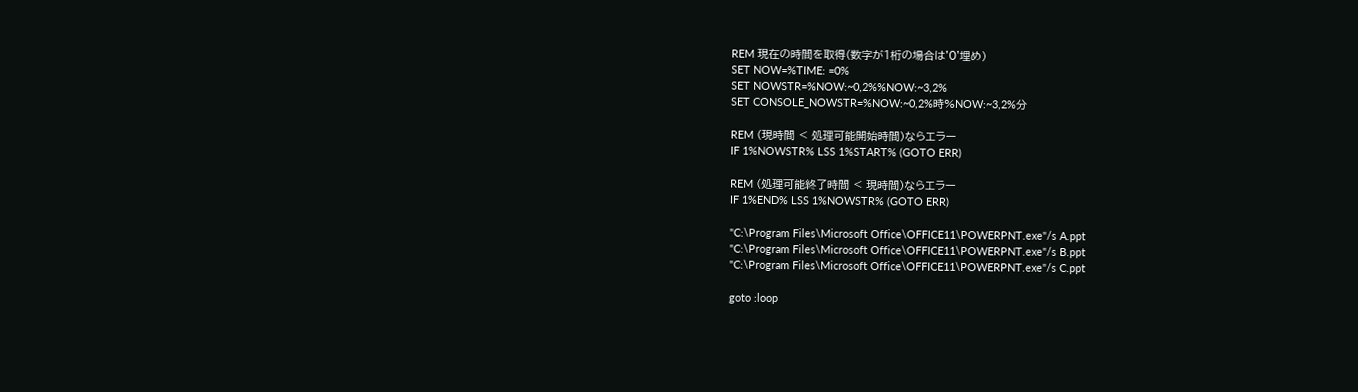REM 現在の時間を取得(数字が1桁の場合は'0'埋め)
SET NOW=%TIME: =0%
SET NOWSTR=%NOW:~0,2%%NOW:~3,2%
SET CONSOLE_NOWSTR=%NOW:~0,2%時%NOW:~3,2%分

REM (現時間 < 処理可能開始時間)ならエラー
IF 1%NOWSTR% LSS 1%START% (GOTO ERR)

REM (処理可能終了時間 < 現時間)ならエラー
IF 1%END% LSS 1%NOWSTR% (GOTO ERR)

"C:\Program Files\Microsoft Office\OFFICE11\POWERPNT.exe"/s A.ppt
"C:\Program Files\Microsoft Office\OFFICE11\POWERPNT.exe"/s B.ppt
"C:\Program Files\Microsoft Office\OFFICE11\POWERPNT.exe"/s C.ppt

goto :loop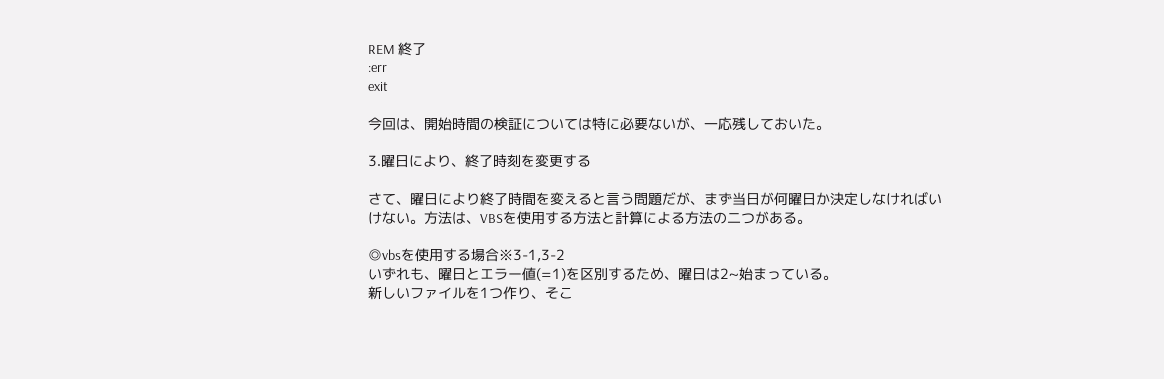REM 終了
:err
exit

今回は、開始時間の検証については特に必要ないが、一応残しておいた。

3.曜日により、終了時刻を変更する

さて、曜日により終了時間を変えると言う問題だが、まず当日が何曜日か決定しなければいけない。方法は、VBSを使用する方法と計算による方法の二つがある。

◎vbsを使用する場合※3-1,3-2
いずれも、曜日とエラー値(=1)を区別するため、曜日は2~始まっている。
新しいファイルを1つ作り、そこ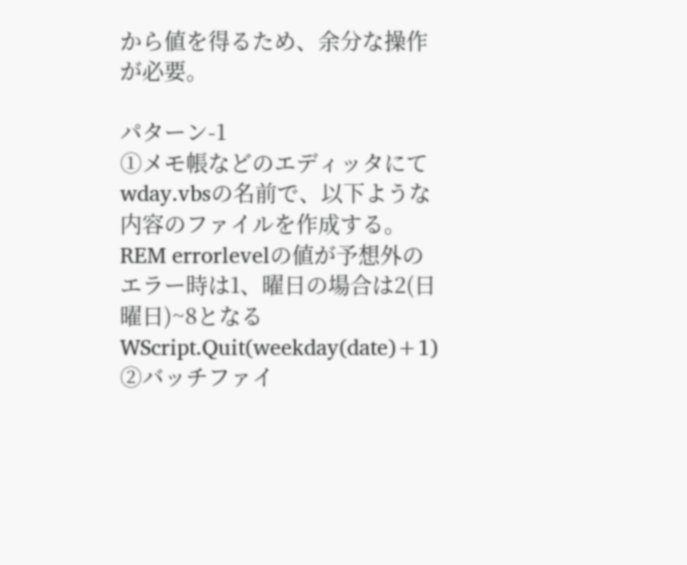から値を得るため、余分な操作が必要。

パターン-1
①メモ帳などのエディッタにてwday.vbsの名前で、以下ような内容のファイルを作成する。
REM errorlevelの値が予想外のエラー時は1、曜日の場合は2(日曜日)~8となる
WScript.Quit(weekday(date)+1)
②バッチファイ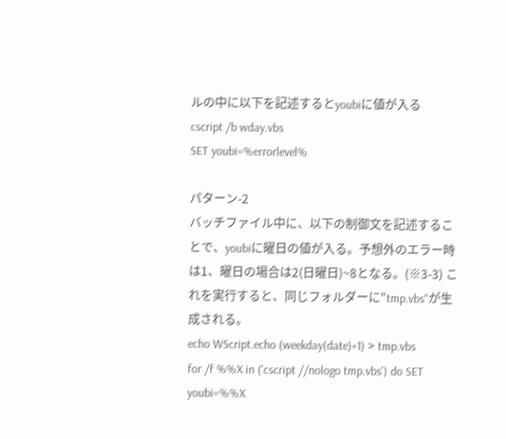ルの中に以下を記述するとyoubiに値が入る
cscript /b wday.vbs
SET youbi=%errorlevel%

パターン-2
バッチファイル中に、以下の制御文を記述することで、youbiに曜日の値が入る。予想外のエラー時は1、曜日の場合は2(日曜日)~8となる。(※3-3) これを実行すると、同じフォルダーに"tmp.vbs"が生成される。
echo WScript.echo (weekday(date)+1) > tmp.vbs
for /f %%X in ('cscript //nologo tmp.vbs') do SET youbi=%%X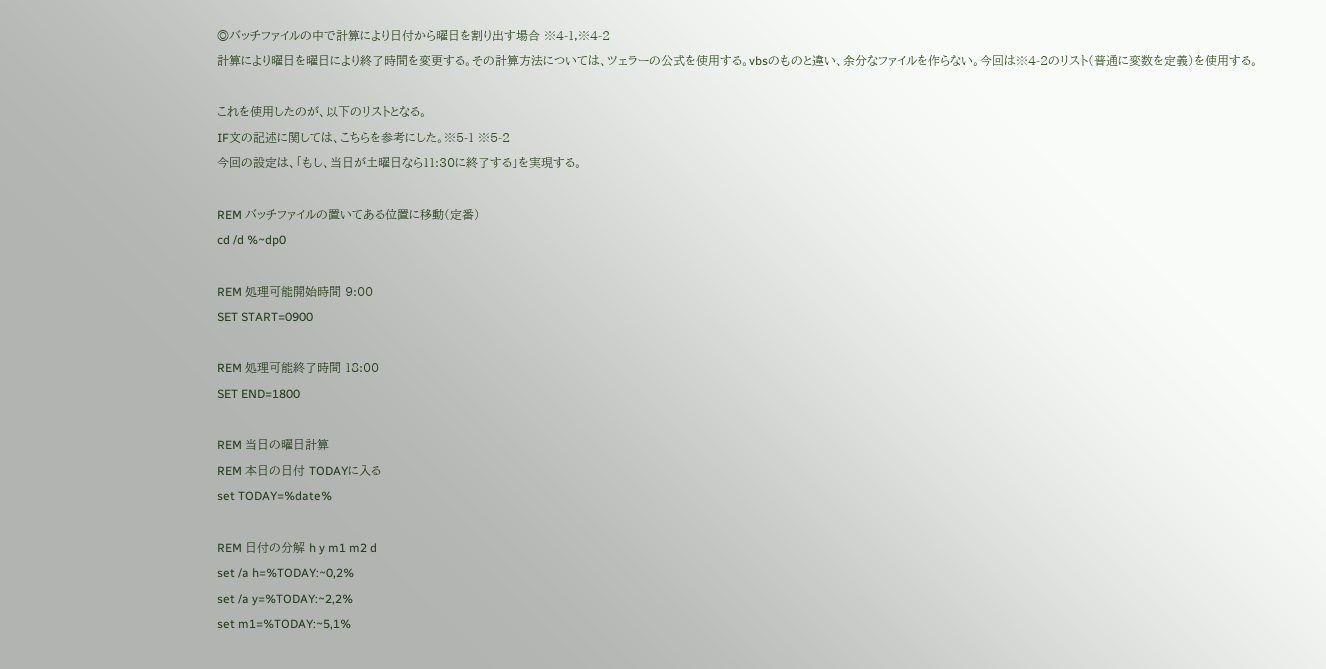◎バッチファイルの中で計算により日付から曜日を割り出す場合 ※4-1,※4-2
計算により曜日を曜日により終了時間を変更する。その計算方法については、ツェラーの公式を使用する。vbsのものと違い、余分なファイルを作らない。今回は※4-2のリスト(普通に変数を定義)を使用する。

これを使用したのが、以下のリストとなる。
IF文の記述に関しては、こちらを参考にした。※5-1 ※5-2
今回の設定は、「もし、当日が土曜日なら11:30に終了する」を実現する。

REM バッチファイルの置いてある位置に移動(定番)
cd /d %~dp0

REM 処理可能開始時間 9:00
SET START=0900

REM 処理可能終了時間 18:00
SET END=1800

REM 当日の曜日計算
REM 本日の日付 TODAYに入る
set TODAY=%date%

REM 日付の分解 h y m1 m2 d
set /a h=%TODAY:~0,2%
set /a y=%TODAY:~2,2%
set m1=%TODAY:~5,1%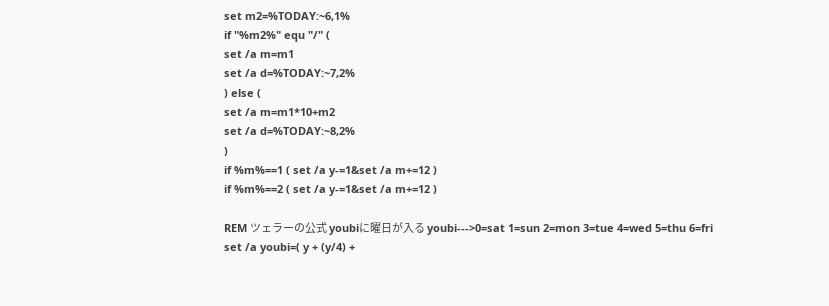set m2=%TODAY:~6,1%
if "%m2%" equ "/" (
set /a m=m1
set /a d=%TODAY:~7,2%
) else (
set /a m=m1*10+m2
set /a d=%TODAY:~8,2%
)
if %m%==1 ( set /a y-=1&set /a m+=12 )
if %m%==2 ( set /a y-=1&set /a m+=12 )

REM ツェラーの公式 youbiに曜日が入る youbi--->0=sat 1=sun 2=mon 3=tue 4=wed 5=thu 6=fri
set /a youbi=( y + (y/4) +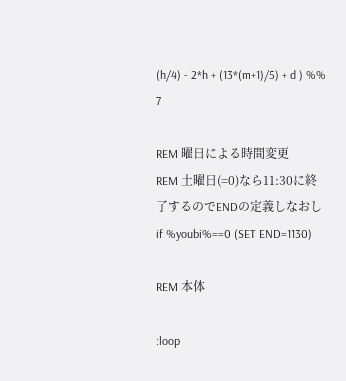(h/4) - 2*h + (13*(m+1)/5) + d ) %% 7

REM 曜日による時間変更
REM 土曜日(=0)なら11:30に終了するのでENDの定義しなおし
if %youbi%==0 (SET END=1130)

REM 本体

:loop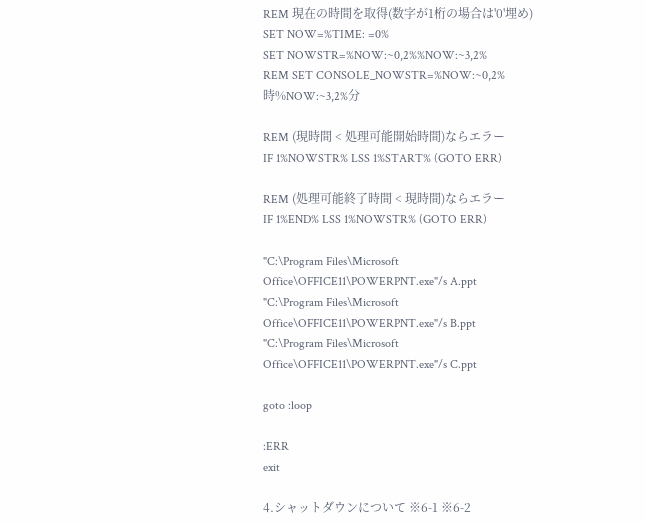REM 現在の時間を取得(数字が1桁の場合は'0'埋め)
SET NOW=%TIME: =0%
SET NOWSTR=%NOW:~0,2%%NOW:~3,2%
REM SET CONSOLE_NOWSTR=%NOW:~0,2%時%NOW:~3,2%分

REM (現時間 < 処理可能開始時間)ならエラー
IF 1%NOWSTR% LSS 1%START% (GOTO ERR)

REM (処理可能終了時間 < 現時間)ならエラー
IF 1%END% LSS 1%NOWSTR% (GOTO ERR)

"C:\Program Files\Microsoft Office\OFFICE11\POWERPNT.exe"/s A.ppt
"C:\Program Files\Microsoft Office\OFFICE11\POWERPNT.exe"/s B.ppt
"C:\Program Files\Microsoft Office\OFFICE11\POWERPNT.exe"/s C.ppt

goto :loop

:ERR
exit

4.シャットダウンについて ※6-1 ※6-2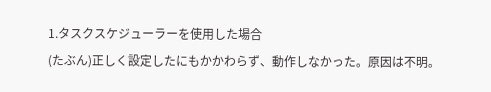1.タスクスケジューラーを使用した場合
(たぶん)正しく設定したにもかかわらず、動作しなかった。原因は不明。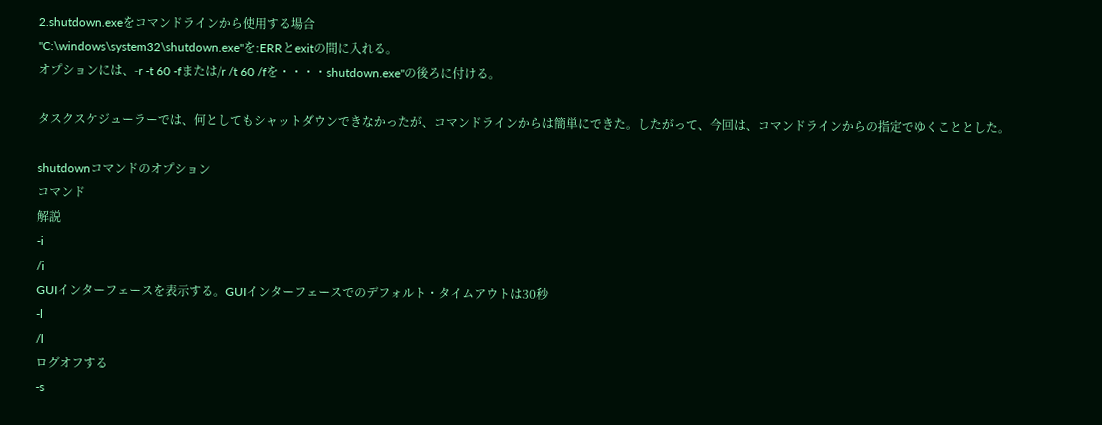2.shutdown.exeをコマンドラインから使用する場合
"C:\windows\system32\shutdown.exe"を:ERRとexitの間に入れる。
オプションには、-r -t 60 -fまたは/r /t 60 /fを・・・・shutdown.exe"の後ろに付ける。

タスクスケジューラーでは、何としてもシャットダウンできなかったが、コマンドラインからは簡単にできた。したがって、今回は、コマンドラインからの指定でゆくこととした。

shutdownコマンドのオプション
コマンド
解説
-i
/i
GUIインターフェースを表示する。GUIインターフェースでのデフォルト・タイムアウトは30秒
-l
/l
ログオフする
-s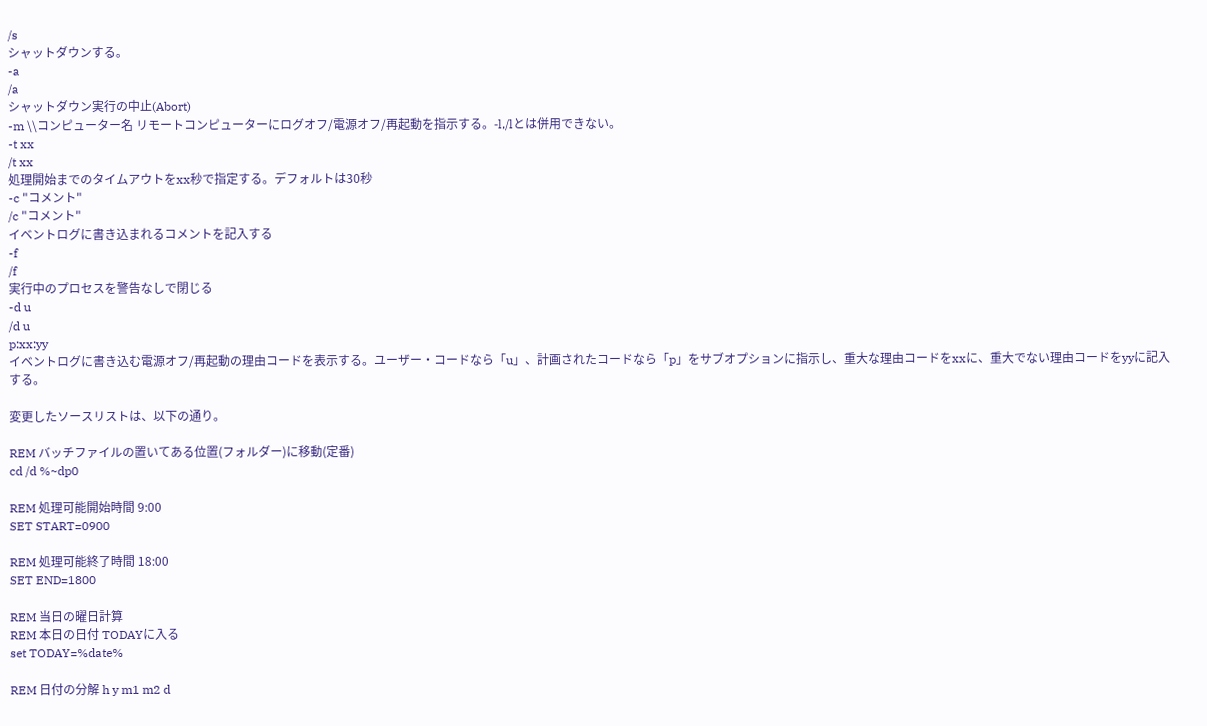/s
シャットダウンする。
-a
/a
シャットダウン実行の中止(Abort)
-m \\コンピューター名 リモートコンピューターにログオフ/電源オフ/再起動を指示する。-l,/lとは併用できない。
-t xx
/t xx
処理開始までのタイムアウトをxx秒で指定する。デフォルトは30秒
-c "コメント"
/c "コメント"
イベントログに書き込まれるコメントを記入する
-f
/f
実行中のプロセスを警告なしで閉じる
-d u
/d u
p:xx:yy
イベントログに書き込む電源オフ/再起動の理由コードを表示する。ユーザー・コードなら「u」、計画されたコードなら「p」をサブオプションに指示し、重大な理由コードをxxに、重大でない理由コードをyyに記入する。

変更したソースリストは、以下の通り。

REM バッチファイルの置いてある位置(フォルダー)に移動(定番)
cd /d %~dp0

REM 処理可能開始時間 9:00
SET START=0900

REM 処理可能終了時間 18:00
SET END=1800

REM 当日の曜日計算
REM 本日の日付 TODAYに入る
set TODAY=%date%

REM 日付の分解 h y m1 m2 d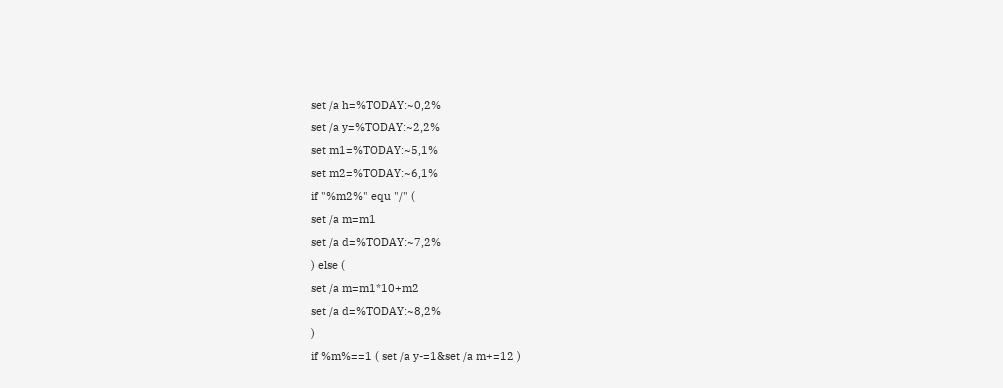set /a h=%TODAY:~0,2%
set /a y=%TODAY:~2,2%
set m1=%TODAY:~5,1%
set m2=%TODAY:~6,1%
if "%m2%" equ "/" (
set /a m=m1
set /a d=%TODAY:~7,2%
) else (
set /a m=m1*10+m2
set /a d=%TODAY:~8,2%
)
if %m%==1 ( set /a y-=1&set /a m+=12 )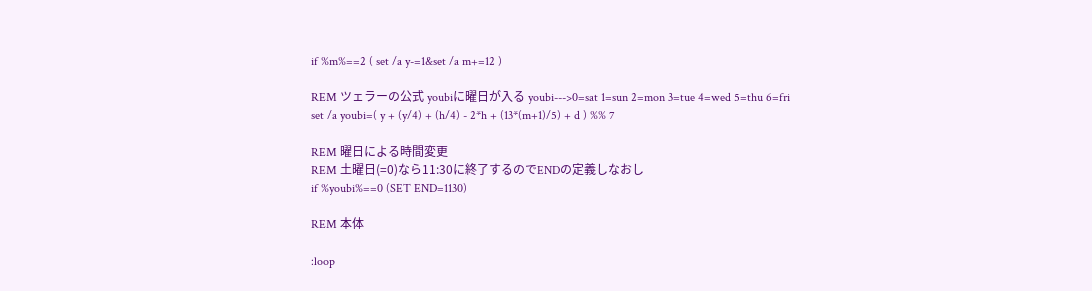if %m%==2 ( set /a y-=1&set /a m+=12 )

REM ツェラーの公式 youbiに曜日が入る youbi--->0=sat 1=sun 2=mon 3=tue 4=wed 5=thu 6=fri
set /a youbi=( y + (y/4) + (h/4) - 2*h + (13*(m+1)/5) + d ) %% 7

REM 曜日による時間変更
REM 土曜日(=0)なら11:30に終了するのでENDの定義しなおし
if %youbi%==0 (SET END=1130)

REM 本体

:loop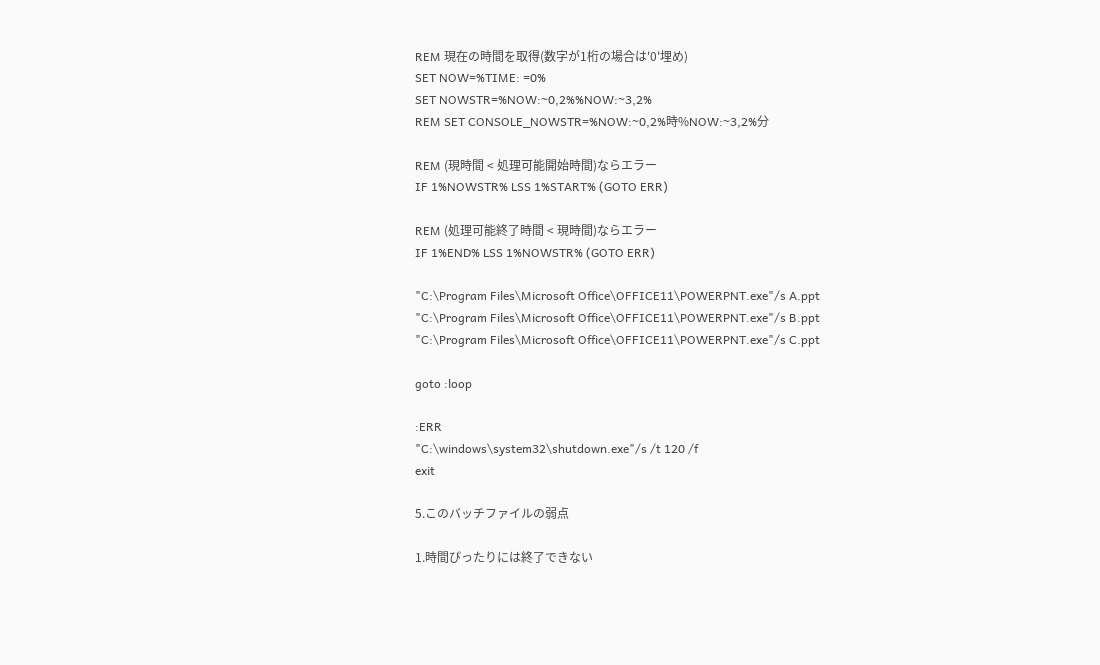REM 現在の時間を取得(数字が1桁の場合は'0'埋め)
SET NOW=%TIME: =0%
SET NOWSTR=%NOW:~0,2%%NOW:~3,2%
REM SET CONSOLE_NOWSTR=%NOW:~0,2%時%NOW:~3,2%分

REM (現時間 < 処理可能開始時間)ならエラー
IF 1%NOWSTR% LSS 1%START% (GOTO ERR)

REM (処理可能終了時間 < 現時間)ならエラー
IF 1%END% LSS 1%NOWSTR% (GOTO ERR)

"C:\Program Files\Microsoft Office\OFFICE11\POWERPNT.exe"/s A.ppt
"C:\Program Files\Microsoft Office\OFFICE11\POWERPNT.exe"/s B.ppt
"C:\Program Files\Microsoft Office\OFFICE11\POWERPNT.exe"/s C.ppt

goto :loop

:ERR
"C:\windows\system32\shutdown.exe"/s /t 120 /f
exit

5.このバッチファイルの弱点

1.時間ぴったりには終了できない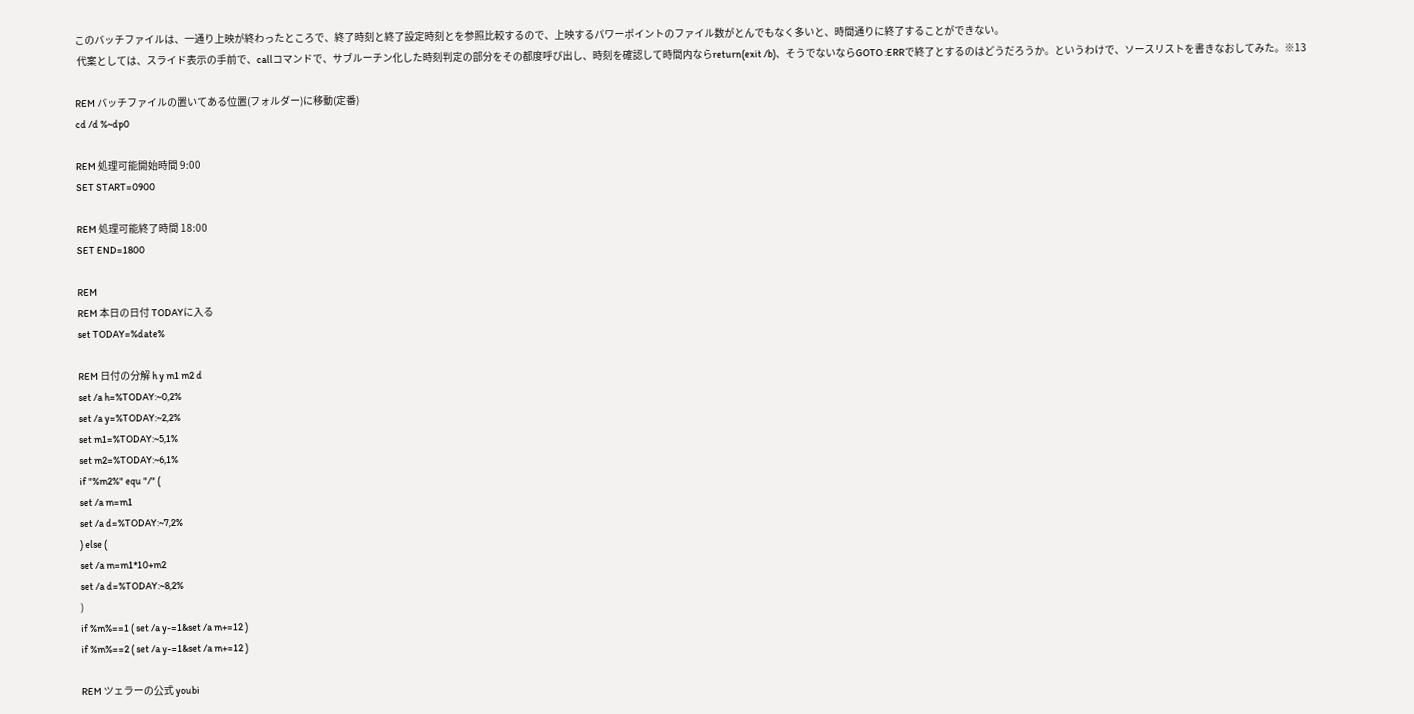このバッチファイルは、一通り上映が終わったところで、終了時刻と終了設定時刻とを参照比較するので、上映するパワーポイントのファイル数がとんでもなく多いと、時間通りに終了することができない。
 代案としては、スライド表示の手前で、callコマンドで、サブルーチン化した時刻判定の部分をその都度呼び出し、時刻を確認して時間内ならreturn(exit /b)、そうでないならGOTO :ERRで終了とするのはどうだろうか。というわけで、ソースリストを書きなおしてみた。※13

REM バッチファイルの置いてある位置(フォルダー)に移動(定番)
cd /d %~dp0

REM 処理可能開始時間 9:00
SET START=0900

REM 処理可能終了時間 18:00
SET END=1800

REM
REM 本日の日付 TODAYに入る
set TODAY=%date%

REM 日付の分解 h y m1 m2 d
set /a h=%TODAY:~0,2%
set /a y=%TODAY:~2,2%
set m1=%TODAY:~5,1%
set m2=%TODAY:~6,1%
if "%m2%" equ "/" (
set /a m=m1
set /a d=%TODAY:~7,2%
) else (
set /a m=m1*10+m2
set /a d=%TODAY:~8,2%
)
if %m%==1 ( set /a y-=1&set /a m+=12 )
if %m%==2 ( set /a y-=1&set /a m+=12 )

REM ツェラーの公式 youbi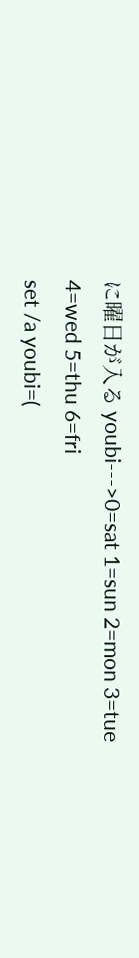に曜日が入る youbi--->0=sat 1=sun 2=mon 3=tue 4=wed 5=thu 6=fri
set /a youbi=(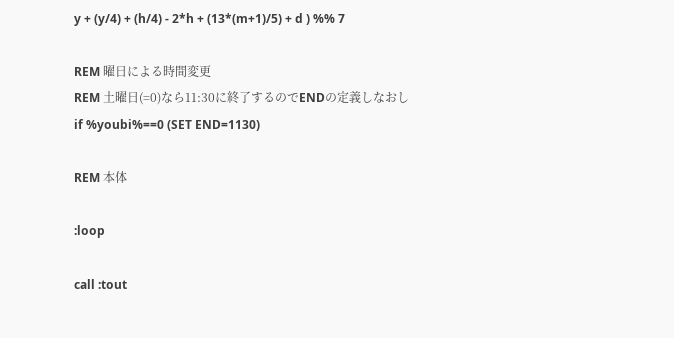y + (y/4) + (h/4) - 2*h + (13*(m+1)/5) + d ) %% 7

REM 曜日による時間変更
REM 土曜日(=0)なら11:30に終了するのでENDの定義しなおし
if %youbi%==0 (SET END=1130)

REM 本体

:loop

call :tout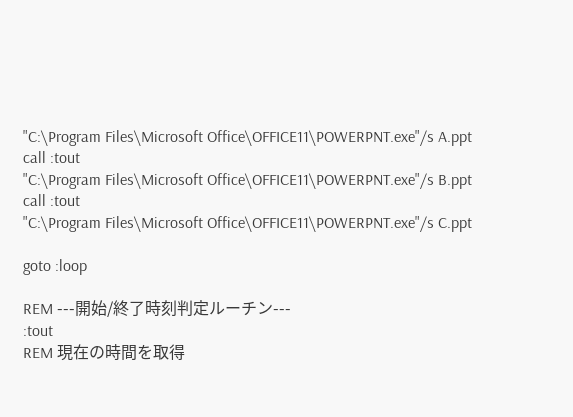"C:\Program Files\Microsoft Office\OFFICE11\POWERPNT.exe"/s A.ppt
call :tout
"C:\Program Files\Microsoft Office\OFFICE11\POWERPNT.exe"/s B.ppt
call :tout
"C:\Program Files\Microsoft Office\OFFICE11\POWERPNT.exe"/s C.ppt

goto :loop

REM ---開始/終了時刻判定ルーチン---
:tout
REM 現在の時間を取得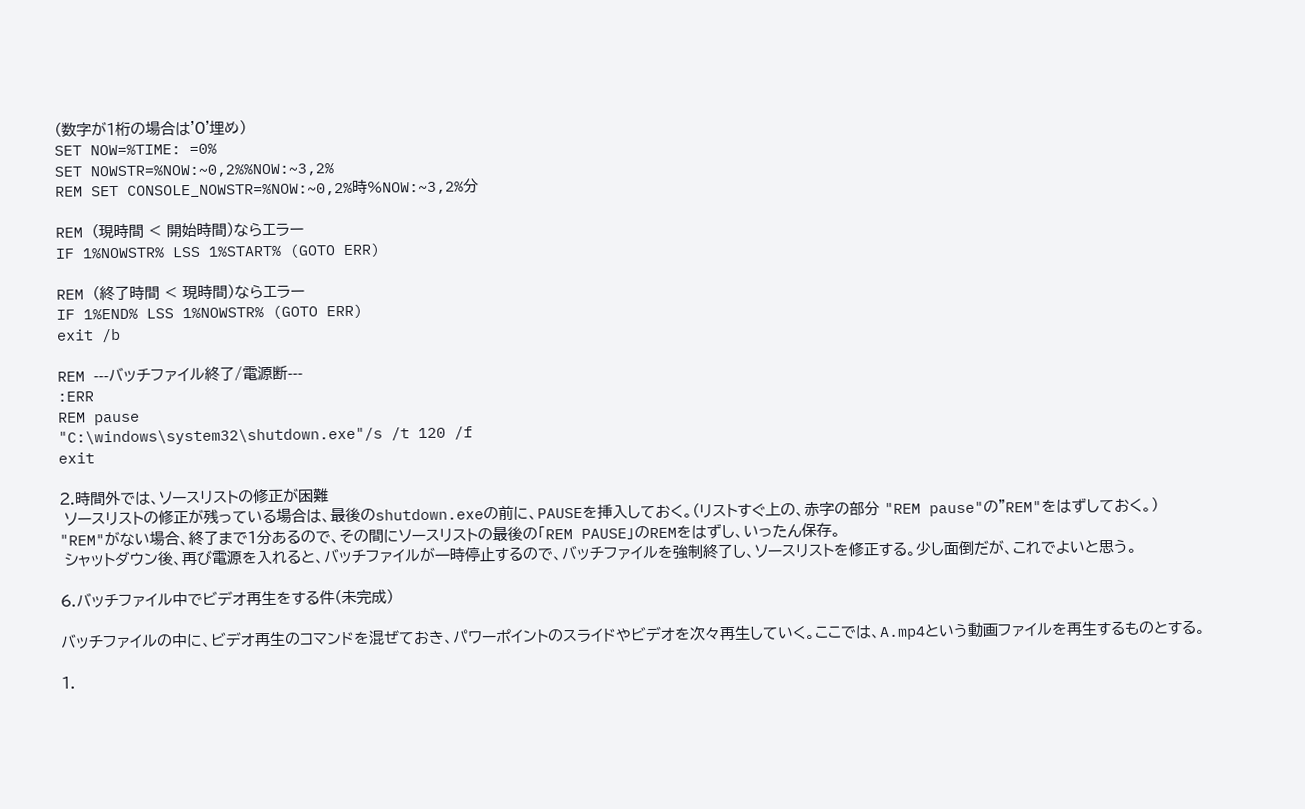(数字が1桁の場合は'0'埋め)
SET NOW=%TIME: =0%
SET NOWSTR=%NOW:~0,2%%NOW:~3,2%
REM SET CONSOLE_NOWSTR=%NOW:~0,2%時%NOW:~3,2%分

REM (現時間 < 開始時間)ならエラー
IF 1%NOWSTR% LSS 1%START% (GOTO ERR)

REM (終了時間 < 現時間)ならエラー
IF 1%END% LSS 1%NOWSTR% (GOTO ERR)
exit /b

REM ---バッチファイル終了/電源断---
:ERR
REM pause
"C:\windows\system32\shutdown.exe"/s /t 120 /f
exit

2.時間外では、ソースリストの修正が困難
 ソースリストの修正が残っている場合は、最後のshutdown.exeの前に、PAUSEを挿入しておく。(リストすぐ上の、赤字の部分 "REM pause"の"REM"をはずしておく。)
"REM"がない場合、終了まで1分あるので、その間にソースリストの最後の「REM PAUSE」のREMをはずし、いったん保存。
 シャットダウン後、再び電源を入れると、バッチファイルが一時停止するので、バッチファイルを強制終了し、ソースリストを修正する。少し面倒だが、これでよいと思う。

6.バッチファイル中でビデオ再生をする件(未完成)

バッチファイルの中に、ビデオ再生のコマンドを混ぜておき、パワーポイントのスライドやビデオを次々再生していく。ここでは、A.mp4という動画ファイルを再生するものとする。

1.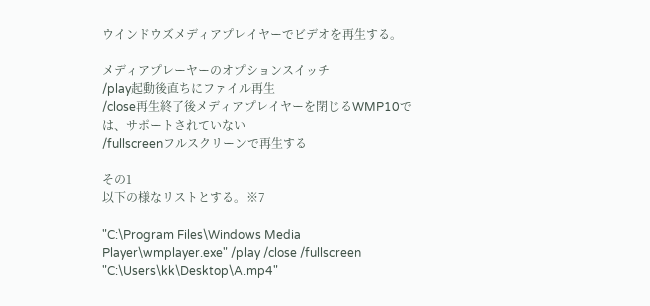ウインドウズメディアプレイヤーでビデオを再生する。

メディアプレーヤーのオプションスイッチ
/play起動後直ちにファイル再生
/close再生終了後メディアプレイヤーを閉じるWMP10では、サポートされていない
/fullscreenフルスクリーンで再生する

その1
以下の様なリストとする。※7

"C:\Program Files\Windows Media Player\wmplayer.exe" /play /close /fullscreen "C:\Users\kk\Desktop\A.mp4"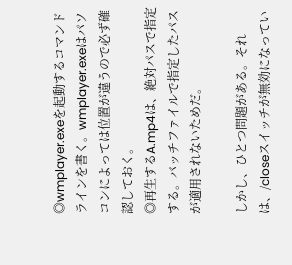◎wmplayer.exeを起動するコマンドラインを書く。wmplayer.exeはパソコンによっては位置が違うので必ず確認しておく。
◎再生するA.mp4は、絶対パスで指定する。バッチファイルで指定したパスが適用されないためだ。

しかし、ひとつ問題がある。それは、/closeスイッチが無効になってい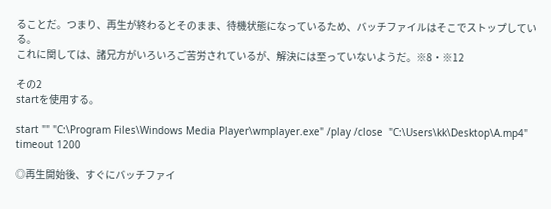ることだ。つまり、再生が終わるとそのまま、待機状態になっているため、バッチファイルはそこでストップしている。
これに関しては、諸兄方がいろいろご苦労されているが、解決には至っていないようだ。※8・※12

その2
startを使用する。

start "" "C:\Program Files\Windows Media Player\wmplayer.exe" /play /close  "C:\Users\kk\Desktop\A.mp4"
timeout 1200

◎再生開始後、すぐにバッチファイ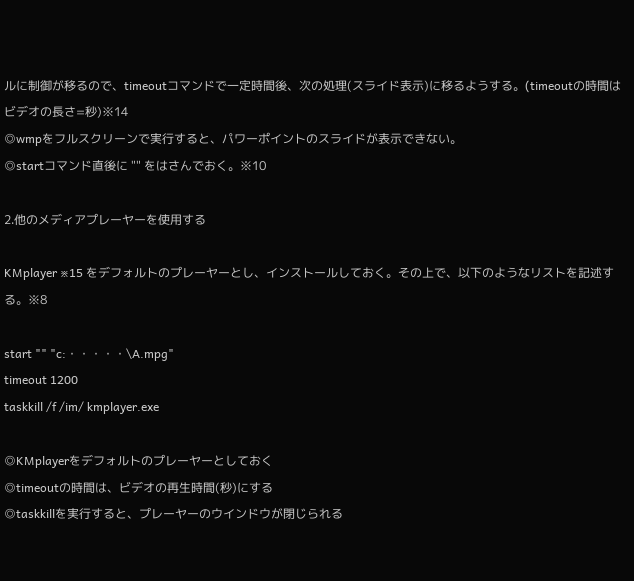ルに制御が移るので、timeoutコマンドで一定時間後、次の処理(スライド表示)に移るようする。(timeoutの時間はビデオの長さ=秒)※14
◎wmpをフルスクリーンで実行すると、パワーポイントのスライドが表示できない。
◎startコマンド直後に "" をはさんでおく。※10

2.他のメディアプレーヤーを使用する

KMplayer ※15 をデフォルトのプレーヤーとし、インストールしておく。その上で、以下のようなリストを記述する。※8

start "" "c:・・・・・\A.mpg"
timeout 1200
taskkill /f /im/ kmplayer.exe

◎KMplayerをデフォルトのプレーヤーとしておく
◎timeoutの時間は、ビデオの再生時間(秒)にする
◎taskkillを実行すると、プレーヤーのウインドウが閉じられる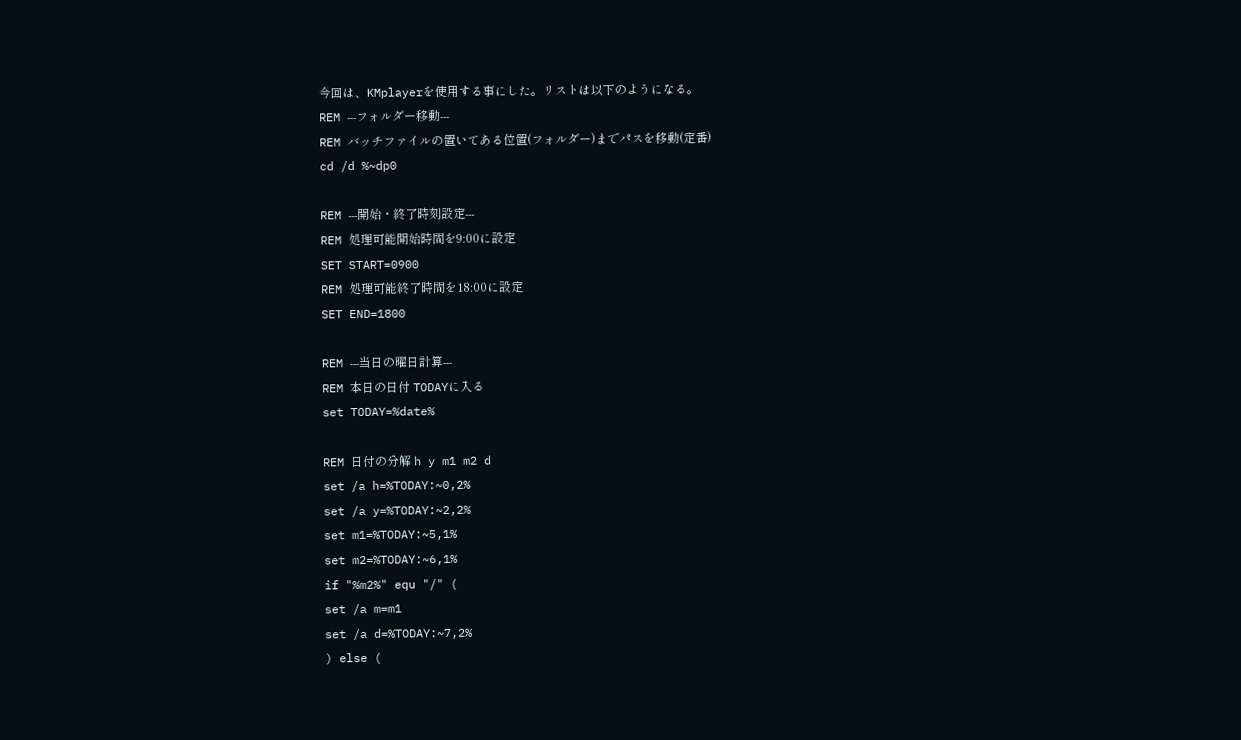今回は、KMplayerを使用する事にした。リストは以下のようになる。
REM ---フォルダー移動---
REM バッチファイルの置いてある位置(フォルダー)までパスを移動(定番)
cd /d %~dp0

REM ---開始・終了時刻設定---
REM 処理可能開始時間を9:00に設定
SET START=0900
REM 処理可能終了時間を18:00に設定
SET END=1800

REM ---当日の曜日計算---
REM 本日の日付 TODAYに入る
set TODAY=%date%

REM 日付の分解 h y m1 m2 d
set /a h=%TODAY:~0,2%
set /a y=%TODAY:~2,2%
set m1=%TODAY:~5,1%
set m2=%TODAY:~6,1%
if "%m2%" equ "/" (
set /a m=m1
set /a d=%TODAY:~7,2%
) else (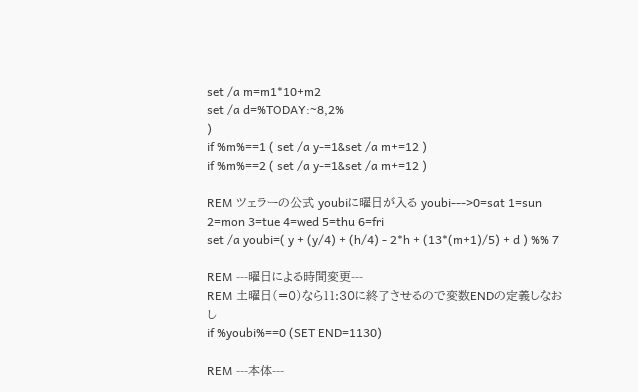set /a m=m1*10+m2
set /a d=%TODAY:~8,2%
)
if %m%==1 ( set /a y-=1&set /a m+=12 )
if %m%==2 ( set /a y-=1&set /a m+=12 )

REM ツェラーの公式 youbiに曜日が入る youbi--->0=sat 1=sun 2=mon 3=tue 4=wed 5=thu 6=fri
set /a youbi=( y + (y/4) + (h/4) - 2*h + (13*(m+1)/5) + d ) %% 7

REM ---曜日による時間変更---
REM 土曜日(=0)なら11:30に終了させるので変数ENDの定義しなおし
if %youbi%==0 (SET END=1130)

REM ---本体---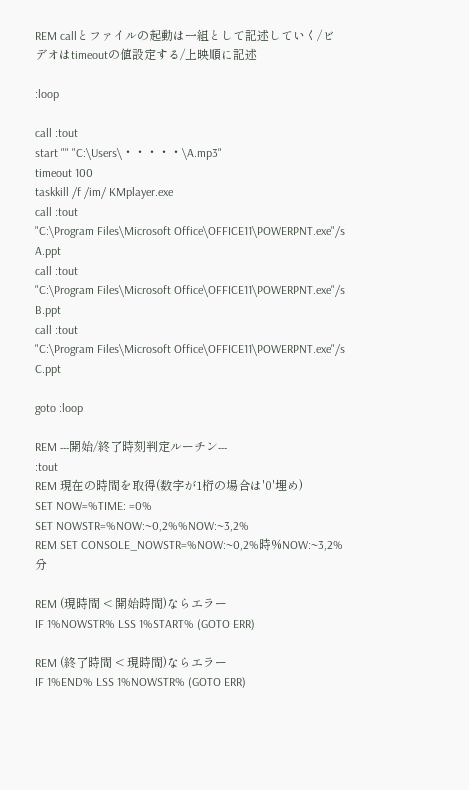REM callとファイルの起動は一組として記述していく/ビデオはtimeoutの値設定する/上映順に記述

:loop

call :tout
start "" "C:\Users\・・・・・\A.mp3"
timeout 100
taskkill /f /im/ KMplayer.exe
call :tout
"C:\Program Files\Microsoft Office\OFFICE11\POWERPNT.exe"/s A.ppt
call :tout
"C:\Program Files\Microsoft Office\OFFICE11\POWERPNT.exe"/s B.ppt
call :tout
"C:\Program Files\Microsoft Office\OFFICE11\POWERPNT.exe"/s C.ppt

goto :loop

REM ---開始/終了時刻判定ルーチン---
:tout
REM 現在の時間を取得(数字が1桁の場合は'0'埋め)
SET NOW=%TIME: =0%
SET NOWSTR=%NOW:~0,2%%NOW:~3,2%
REM SET CONSOLE_NOWSTR=%NOW:~0,2%時%NOW:~3,2%分

REM (現時間 < 開始時間)ならエラー
IF 1%NOWSTR% LSS 1%START% (GOTO ERR)

REM (終了時間 < 現時間)ならエラー
IF 1%END% LSS 1%NOWSTR% (GOTO ERR)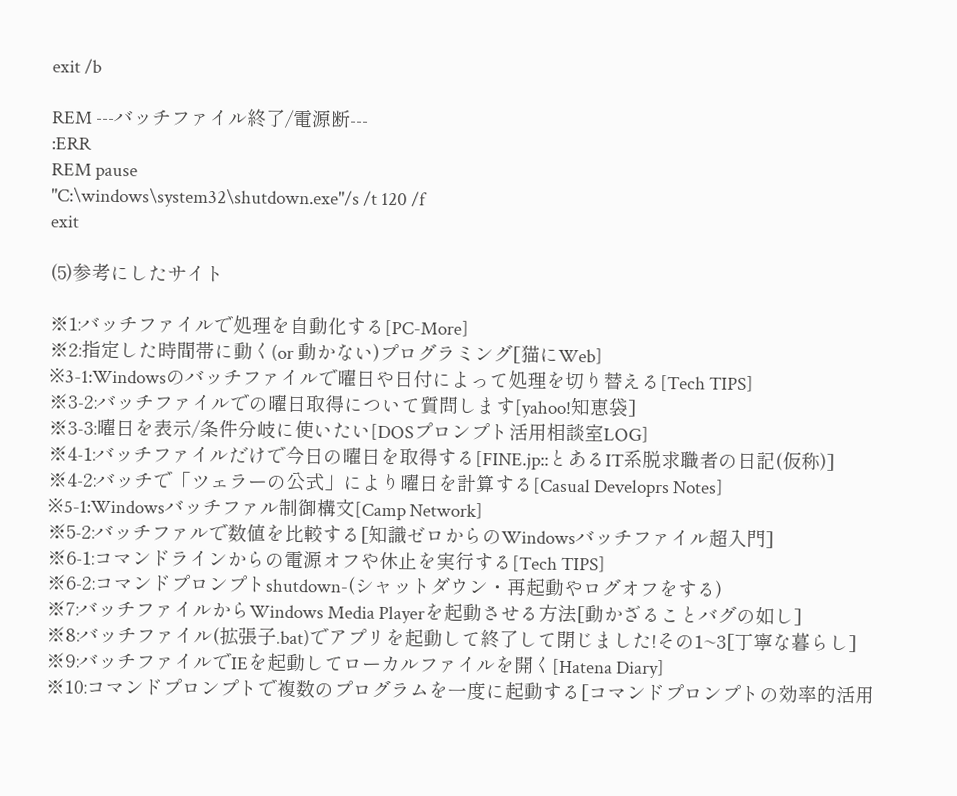exit /b

REM ---バッチファイル終了/電源断---
:ERR
REM pause
"C:\windows\system32\shutdown.exe"/s /t 120 /f
exit

(5)参考にしたサイト

※1:バッチファイルで処理を自動化する[PC-More]
※2:指定した時間帯に動く(or 動かない)プログラミング[猫にWeb]
※3-1:Windowsのバッチファイルで曜日や日付によって処理を切り替える[Tech TIPS]
※3-2:バッチファイルでの曜日取得について質問します[yahoo!知恵袋]
※3-3:曜日を表示/条件分岐に使いたい[DOSプロンプト活用相談室LOG]
※4-1:バッチファイルだけで今日の曜日を取得する[FINE.jp::とあるIT系脱求職者の日記(仮称)]
※4-2:バッチで「ツェラーの公式」により曜日を計算する[Casual Developrs Notes]
※5-1:Windowsバッチファル制御構文[Camp Network]
※5-2:バッチファルで数値を比較する[知識ゼロからのWindowsバッチファイル超入門]
※6-1:コマンドラインからの電源オフや休止を実行する[Tech TIPS]
※6-2:コマンドプロンプトshutdown-(シャットダウン・再起動やログオフをする)
※7:バッチファイルからWindows Media Playerを起動させる方法[動かざることバグの如し]
※8:バッチファイル(拡張子.bat)でアプリを起動して終了して閉じました!その1~3[丁寧な暮らし]
※9:バッチファイルでIEを起動してローカルファイルを開く[Hatena Diary]
※10:コマンドプロンプトで複数のプログラムを一度に起動する[コマンドプロンプトの効率的活用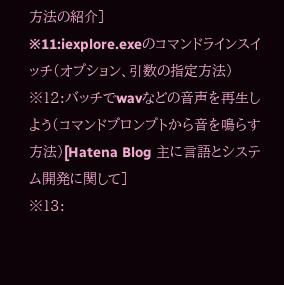方法の紹介]
※11:iexplore.exeのコマンドラインスイッチ(オプション、引数の指定方法)
※12:バッチでwavなどの音声を再生しよう(コマンドプロンプトから音を鳴らす方法)[Hatena Blog 主に言語とシステム開発に関して]
※13: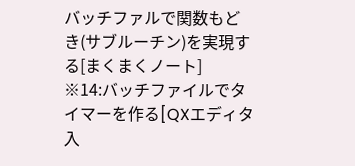バッチファルで関数もどき(サブルーチン)を実現する[まくまくノート]
※14:バッチファイルでタイマーを作る[QXエディタ入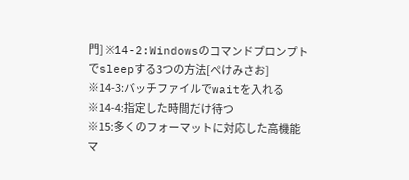門] ※14-2:Windowsのコマンドプロンプトでsleepする3つの方法[ぺけみさお]
※14-3:バッチファイルでwaitを入れる
※14-4:指定した時間だけ待つ
※15:多くのフォーマットに対応した高機能マ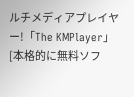ルチメディアプレイヤー!「The KMPlayer」[本格的に無料ソフ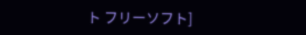ト フリーソフト]